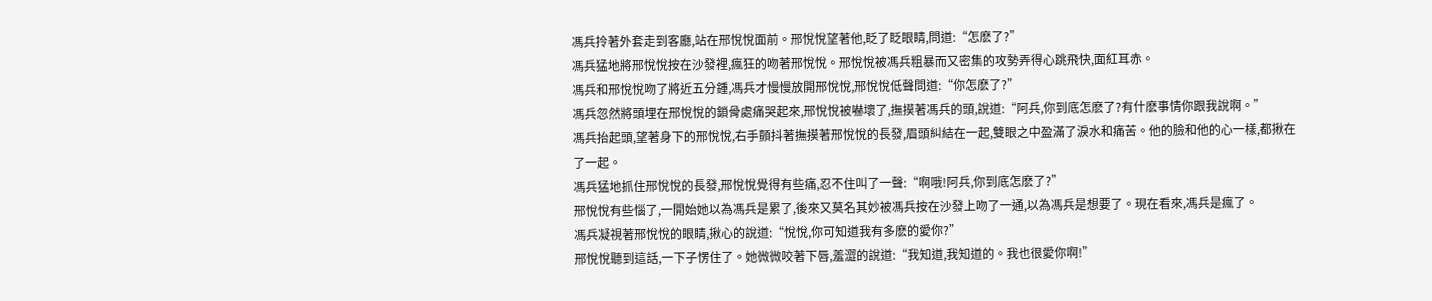馮兵拎著外套走到客廳,站在邢悅悅面前。邢悅悅望著他,眨了眨眼睛,問道:“怎麽了?”
馮兵猛地將邢悅悅按在沙發裡,瘋狂的吻著邢悅悅。邢悅悅被馮兵粗暴而又密集的攻勢弄得心跳飛快,面紅耳赤。
馮兵和邢悅悅吻了將近五分鍾,馮兵才慢慢放開邢悅悅,邢悅悅低聲問道:“你怎麽了?”
馮兵忽然將頭埋在邢悅悅的鎖骨處痛哭起來,邢悅悅被嚇壞了,撫摸著馮兵的頭,說道:“阿兵,你到底怎麽了?有什麽事情你跟我說啊。”
馮兵抬起頭,望著身下的邢悅悅,右手顫抖著撫摸著邢悅悅的長發,眉頭糾結在一起,雙眼之中盈滿了淚水和痛苦。他的臉和他的心一樣,都揪在了一起。
馮兵猛地抓住邢悅悅的長發,邢悅悅覺得有些痛,忍不住叫了一聲:“啊哦!阿兵,你到底怎麽了?”
邢悅悅有些惱了,一開始她以為馮兵是累了,後來又莫名其妙被馮兵按在沙發上吻了一通,以為馮兵是想要了。現在看來,馮兵是瘋了。
馮兵凝視著邢悅悅的眼睛,揪心的說道:“悅悅,你可知道我有多麽的愛你?”
邢悅悅聽到這話,一下子愣住了。她微微咬著下唇,羞澀的說道:“我知道,我知道的。我也很愛你啊!”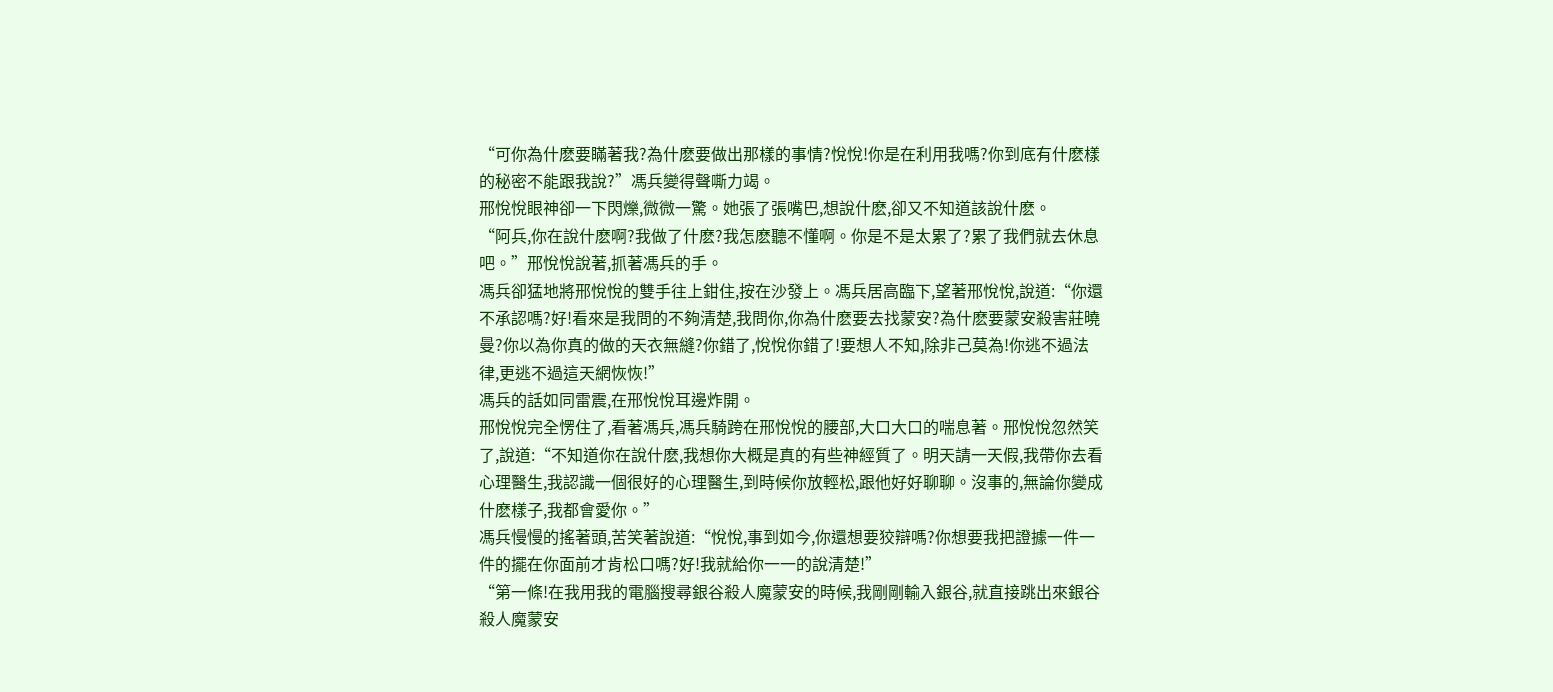“可你為什麽要瞞著我?為什麽要做出那樣的事情?悅悅!你是在利用我嗎?你到底有什麽樣的秘密不能跟我說?”馮兵變得聲嘶力竭。
邢悅悅眼神卻一下閃爍,微微一驚。她張了張嘴巴,想說什麽,卻又不知道該說什麽。
“阿兵,你在說什麽啊?我做了什麽?我怎麽聽不懂啊。你是不是太累了?累了我們就去休息吧。”邢悅悅說著,抓著馮兵的手。
馮兵卻猛地將邢悅悅的雙手往上鉗住,按在沙發上。馮兵居高臨下,望著邢悅悅,說道:“你還不承認嗎?好!看來是我問的不夠清楚,我問你,你為什麽要去找蒙安?為什麽要蒙安殺害莊曉曼?你以為你真的做的天衣無縫?你錯了,悅悅你錯了!要想人不知,除非己莫為!你逃不過法律,更逃不過這天網恢恢!”
馮兵的話如同雷震,在邢悅悅耳邊炸開。
邢悅悅完全愣住了,看著馮兵,馮兵騎跨在邢悅悅的腰部,大口大口的喘息著。邢悅悅忽然笑了,說道:“不知道你在說什麽,我想你大概是真的有些神經質了。明天請一天假,我帶你去看心理醫生,我認識一個很好的心理醫生,到時候你放輕松,跟他好好聊聊。沒事的,無論你變成什麽樣子,我都會愛你。”
馮兵慢慢的搖著頭,苦笑著說道:“悅悅,事到如今,你還想要狡辯嗎?你想要我把證據一件一件的擺在你面前才肯松口嗎?好!我就給你一一的說清楚!”
“第一條!在我用我的電腦搜尋銀谷殺人魔蒙安的時候,我剛剛輸入銀谷,就直接跳出來銀谷殺人魔蒙安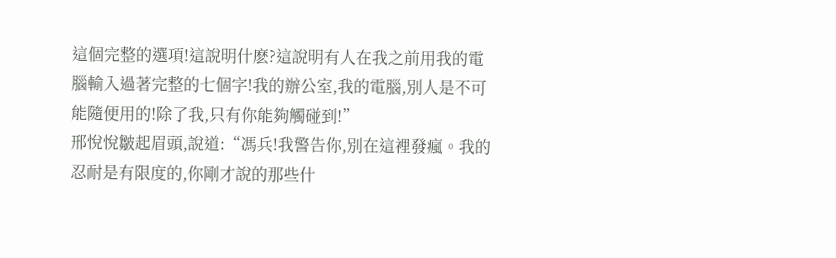這個完整的選項!這說明什麽?這說明有人在我之前用我的電腦輸入過著完整的七個字!我的辦公室,我的電腦,別人是不可能隨便用的!除了我,只有你能夠觸碰到!”
邢悅悅皺起眉頭,說道:“馮兵!我警告你,別在這裡發瘋。我的忍耐是有限度的,你剛才說的那些什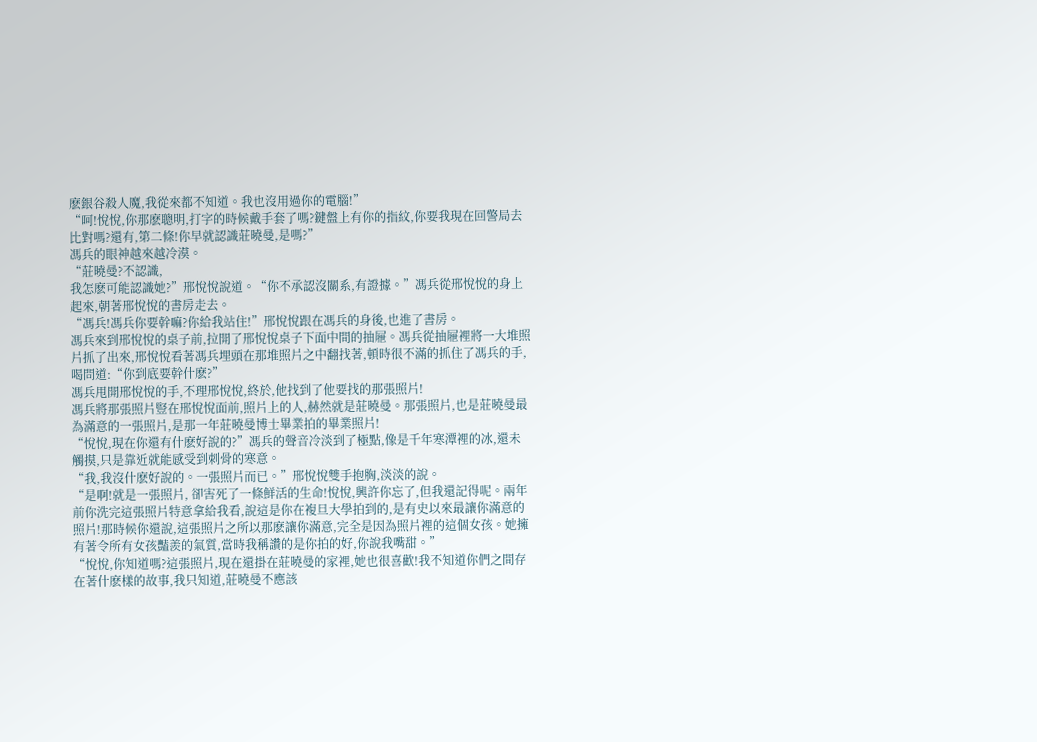麽銀谷殺人魔,我從來都不知道。我也沒用過你的電腦!”
“呵!悅悅,你那麽聰明,打字的時候戴手套了嗎?鍵盤上有你的指紋,你要我現在回警局去比對嗎?還有,第二條!你早就認識莊曉曼,是嗎?”
馮兵的眼神越來越冷漠。
“莊曉曼?不認識,
我怎麽可能認識她?”邢悅悅說道。“你不承認沒關系,有證據。”馮兵從邢悅悅的身上起來,朝著邢悅悅的書房走去。
“馮兵!馮兵你要幹嘛?你給我站住!”邢悅悅跟在馮兵的身後,也進了書房。
馮兵來到邢悅悅的桌子前,拉開了邢悅悅桌子下面中間的抽屜。馮兵從抽屜裡將一大堆照片抓了出來,邢悅悅看著馮兵埋頭在那堆照片之中翻找著,頓時很不滿的抓住了馮兵的手,喝問道:“你到底要幹什麽?”
馮兵甩開邢悅悅的手,不理邢悅悅,終於,他找到了他要找的那張照片!
馮兵將那張照片豎在邢悅悅面前,照片上的人,赫然就是莊曉曼。那張照片,也是莊曉曼最為滿意的一張照片,是那一年莊曉曼博士畢業拍的畢業照片!
“悅悅,現在你還有什麽好說的?”馮兵的聲音冷淡到了極點,像是千年寒潭裡的冰,還未觸摸,只是靠近就能感受到刺骨的寒意。
“我,我沒什麽好說的。一張照片而已。”邢悅悅雙手抱胸,淡淡的說。
“是啊!就是一張照片, 卻害死了一條鮮活的生命!悅悅,興許你忘了,但我還記得呢。兩年前你洗完這張照片特意拿給我看,說這是你在複旦大學拍到的,是有史以來最讓你滿意的照片!那時候你還說,這張照片之所以那麽讓你滿意,完全是因為照片裡的這個女孩。她擁有著令所有女孩豔羨的氣質,當時我稱讚的是你拍的好,你說我嘴甜。”
“悅悅,你知道嗎?這張照片,現在還掛在莊曉曼的家裡,她也很喜歡!我不知道你們之間存在著什麽樣的故事,我只知道,莊曉曼不應該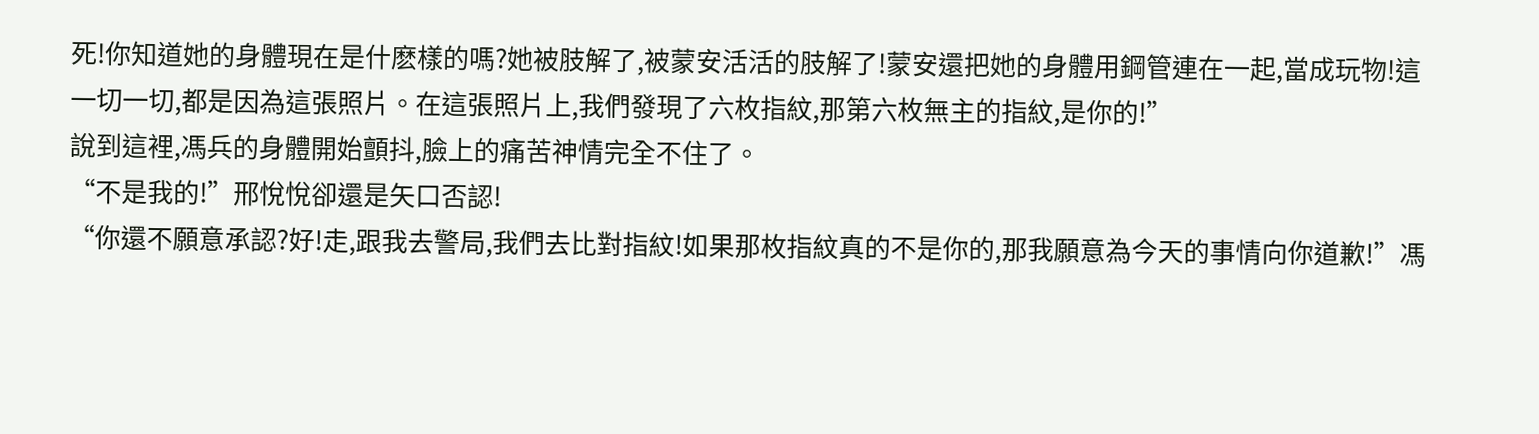死!你知道她的身體現在是什麽樣的嗎?她被肢解了,被蒙安活活的肢解了!蒙安還把她的身體用鋼管連在一起,當成玩物!這一切一切,都是因為這張照片。在這張照片上,我們發現了六枚指紋,那第六枚無主的指紋,是你的!”
說到這裡,馮兵的身體開始顫抖,臉上的痛苦神情完全不住了。
“不是我的!”邢悅悅卻還是矢口否認!
“你還不願意承認?好!走,跟我去警局,我們去比對指紋!如果那枚指紋真的不是你的,那我願意為今天的事情向你道歉!”馮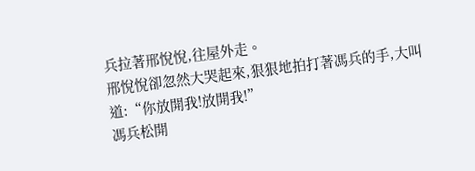兵拉著邢悅悅,往屋外走。
邢悅悅卻忽然大哭起來,狠狠地拍打著馮兵的手,大叫道:“你放開我!放開我!”
馮兵松開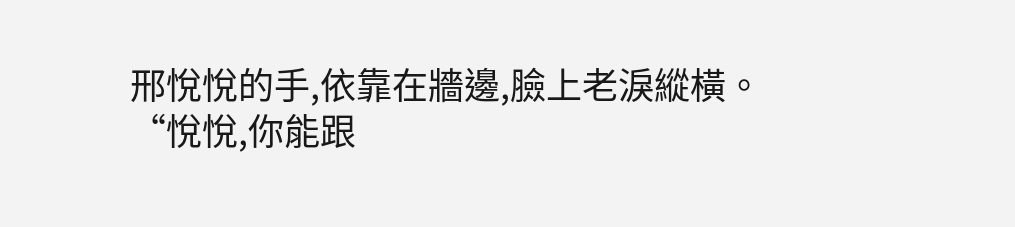邢悅悅的手,依靠在牆邊,臉上老淚縱橫。
“悅悅,你能跟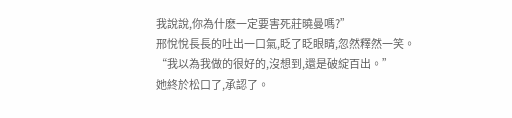我說說,你為什麽一定要害死莊曉曼嗎?”
邢悅悅長長的吐出一口氣,眨了眨眼睛,忽然釋然一笑。
“我以為我做的很好的,沒想到,還是破綻百出。”
她終於松口了,承認了。